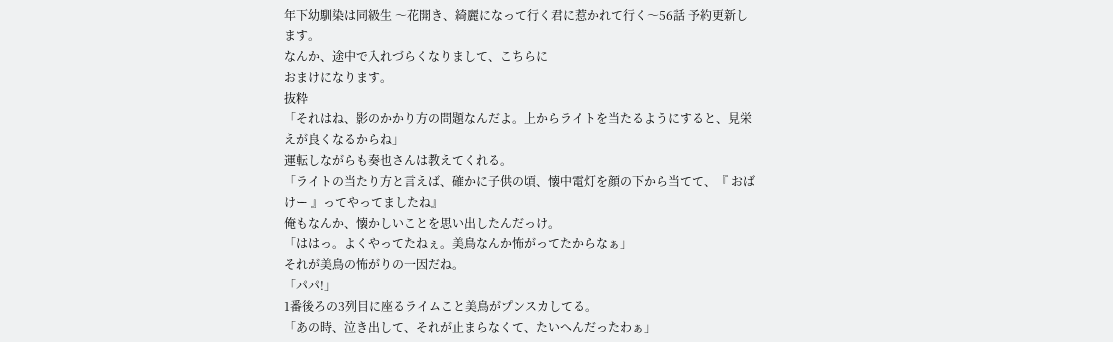年下幼馴染は同級生 〜花開き、綺麗になって行く君に惹かれて行く〜56話 予約更新します。
なんか、途中で入れづらくなりまして、こちらに
おまけになります。
抜粋
「それはね、影のかかり方の問題なんだよ。上からライトを当たるようにすると、見栄えが良くなるからね」
運転しながらも奏也さんは教えてくれる。
「ライトの当たり方と言えば、確かに子供の頃、懐中電灯を顔の下から当てて、『 おばけー 』ってやってましたね』
俺もなんか、懐かしいことを思い出したんだっけ。
「ははっ。よくやってたねぇ。美鳥なんか怖がってたからなぁ」
それが美鳥の怖がりの一因だね。
「パパ!」
1番後ろの3列目に座るライムこと美鳥がプンスカしてる。
「あの時、泣き出して、それが止まらなくて、たいへんだったわぁ」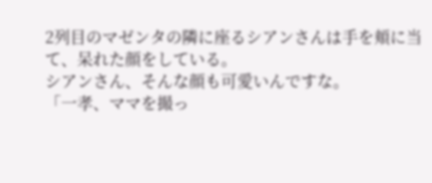2列目のマゼンタの隣に座るシアンさんは手を頬に当て、呆れた顔をしている。
シアンさん、そんな顔も可愛いんですな。
「一孝、ママを撮っ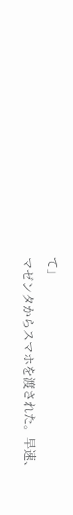て」
マゼンタからスマホを渡された。早速、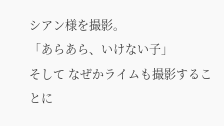シアン様を撮影。
「あらあら、いけない子」
そして なぜかライムも撮影することに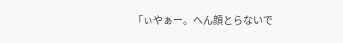「ぃやぁー。へん顔とらないで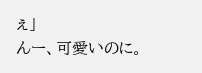ぇ」
んー、可愛いのに。